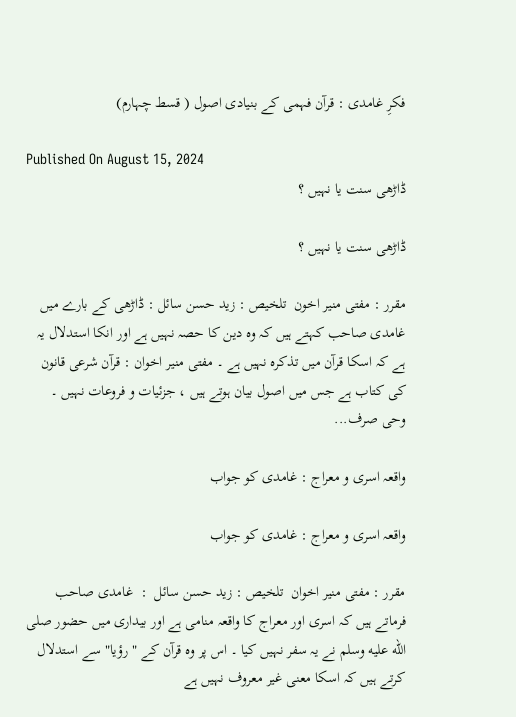فکرِ غامدی : قرآن فہمی کے بنیادی اصول ( قسط چہارم)

Published On August 15, 2024
ڈاڑھی سنت یا نہیں ؟

ڈاڑھی سنت یا نہیں ؟

مقرر : مفتی منیر اخون  تلخیص : زید حسن سائل : ڈاڑھی کے بارے میں غامدی صاحب کہتے ہیں کہ وہ دین کا حصہ نہیں ہے اور انکا استدلال یہ ہے کہ اسکا قرآن میں تذکرہ نہیں ہے ۔ مفتی منیر اخوان : قرآن شرعی قانون کی کتاب ہے جس میں اصول بیان ہوتے ہیں ، جزئیات و فروعات نہیں ۔ وحی صرف...

واقعہ اسری و معراج : غامدی کو جواب

واقعہ اسری و معراج : غامدی کو جواب

مقرر : مفتی منیر اخوان  تلخیص : زید حسن سائل  :  غامدی صاحب فرماتے ہیں کہ اسری اور معراج کا واقعہ منامی ہے اور بیداری میں حضور صلى الله عليه وسلم نے یہ سفر نہیں کیا ۔ اس پر وہ قرآن کے " رؤیا" سے استدلال کرتے ہیں کہ اسکا معنی غیر معروف نہیں ہے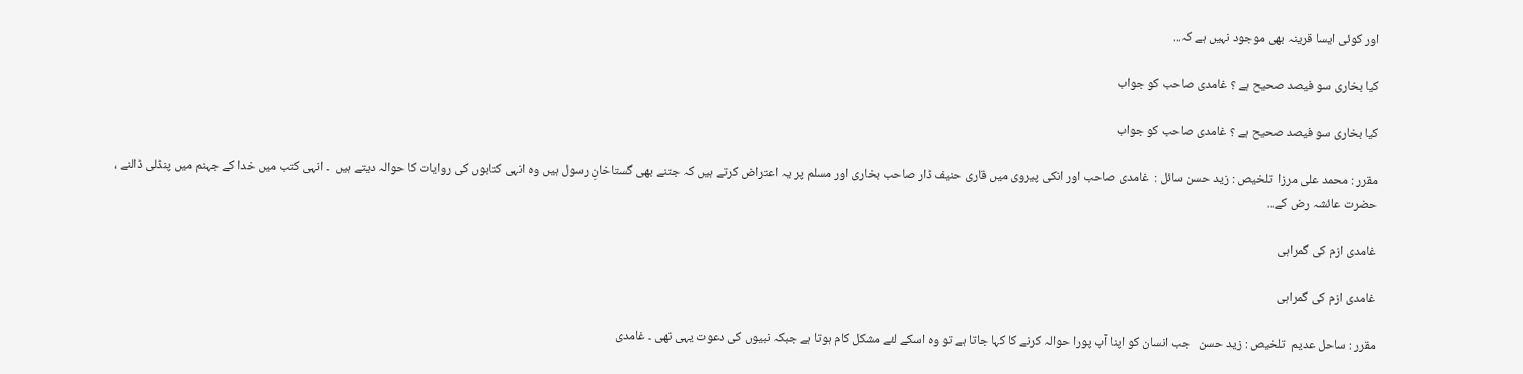اور کوئی ایسا قرینہ بھی موجود نہیں ہے کہ...

کیا بخاری سو فیصد صحیح ہے ؟ غامدی صاحب کو جواب

کیا بخاری سو فیصد صحیح ہے ؟ غامدی صاحب کو جواب

مقرر : محمد علی مرزا  تلخیص : زید حسن سائل :  غامدی صاحب اور انکی پیروی میں قاری حنیف ڈار صاحب بخاری اور مسلم پر یہ اعتراض کرتے ہیں کہ جتنے بھی گستاخانِ رسول ہیں وہ انہی کتابوں کی روایات کا حوالہ دیتے ہیں  ۔ انہی کتب میں خدا کے جہنم میں پنڈلی ڈالنے ، حضرت عائشہ رض کے...

غامدی ازم کی گمراہی

غامدی ازم کی گمراہی

مقرر : ساحل عدیم  تلخیص : زید حسن   جب انسان کو اپنا آپ پورا حوالہ کرنے کا کہا جاتا ہے تو وہ اسکے لئے مشکل کام ہوتا ہے جبکہ نبیوں کی دعوت یہی تھی ۔ غامدی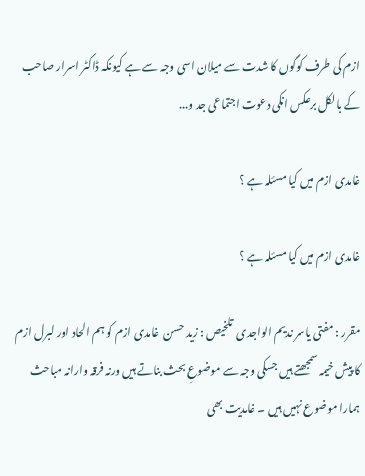ازم کی طرف کوگوں کا شدت سے میلان اسی وجہ سے ہے کیونکہ ڈاکٹر اسرار صاحب کے بالکل برعکس انکی دعوت اجتماعی جد و...

غامدی ازم میں کیا مسئلہ ہے ؟

غامدی ازم میں کیا مسئلہ ہے ؟

مقرر : مفتی یاسر ندیم الواجدی  تلخیص : زید حسن  غامدی ازم کو ہم الحاد اور لبرل ازم کا پیش خیمہ سمجھتے ہیں جسکی وجہ سے موضوعِ بحث بناتے ہیں ورنہ فرقہ وارانہ مباحث ہمارا موضوع نہیں ہیں ۔ غامدیت بھی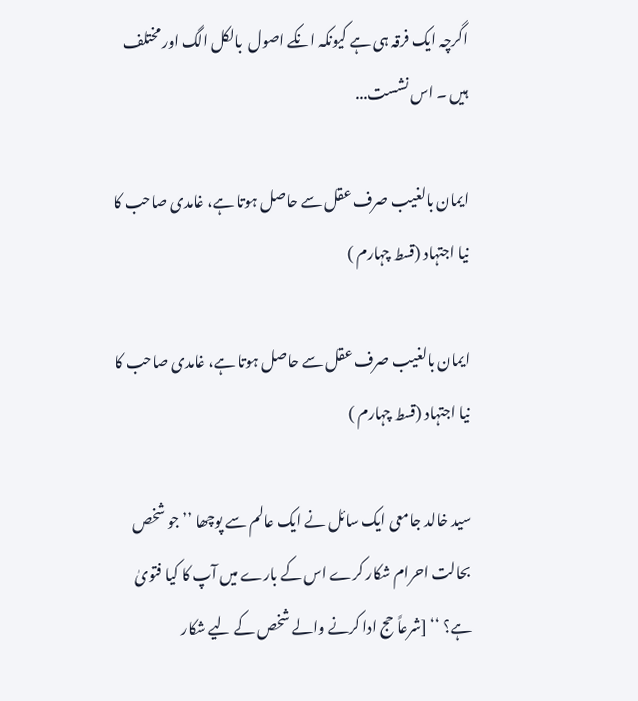اگرچہ ایک فرقہ ہی ہے کیونکہ انکے اصول  بالکل الگ اور مختلف ہیں ۔ اس نشست...

ایمان بالغیب صرف عقل سے حاصل ہوتا ہے، غامدی صاحب کا نیا اجتہاد (قسط چہارم )

ایمان بالغیب صرف عقل سے حاصل ہوتا ہے، غامدی صاحب کا نیا اجتہاد (قسط چہارم )

سید خالد جامعی ایک سائل نے ایک عالم سے پوچھا ’’جو شخص بحالت احرام شکار کرے اس کے بارے میں آپ کا کیا فتویٰ ہے؟ ‘‘ [شرعاً حج ادا کرنے والے شخص کے لیے شکار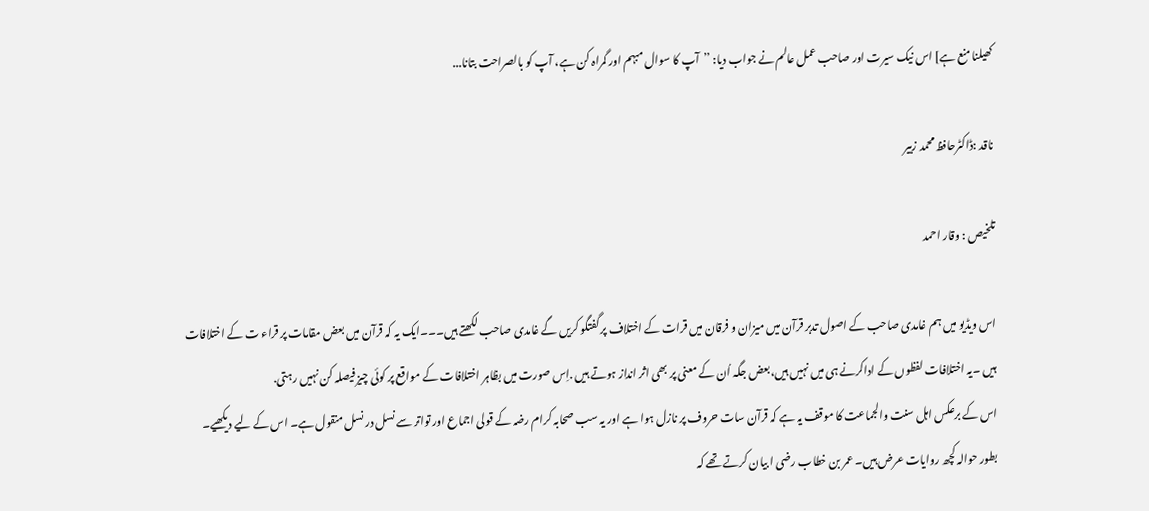کھیلنا منع ہے] اس نیک سیرت اور صاحب عمل عالم نے جواب دیا: ’’آپ کا سوال مبہم اور گمراہ کن ہے، آپ کو بالصراحت بتانا...

ناقد :ڈاکٹرحافظ محمد زبیر

تلخیص : وقار احمد

اس ویڈیو میں ہم غامدی صاحب کے اصول تدبر قرآن میں میزان و فرقان میں قرات کے اختلاف پر گفتگو کریں گے غامدی صاحب لکھتے ہیں۔۔۔ایک یہ کہ قرآن میں بعض مقامات پر قراء ت کے اختلافات ہیں ۔یہ اختلافات لفظوں کے اداکرنے ہی میں نہیں ہیں،بعض جگہ اُن کے معنی پر بھی اثر انداز ہوتے ہیں .اِس صورت میں بظاہر اختلافات کے مواقع پر کوئی چیز فیصلہ کن نہیں رہتی.
اس کے برعکس اہل سنت والجماعت کا موقف یہ ہے کہ قرآن سات حروف پر نازل ہوا ہے اور یہ سب صحابہ کرام رضہ کے قولی اجماع اور تواتر سے نسل در نسل منقول ہے۔ اس کے لیے دیکھیے۔
بطور حوالہ کچھ روایات عرض ہیں۔ عمر بن خطاب رضی ا بیان کرتے تھے کہ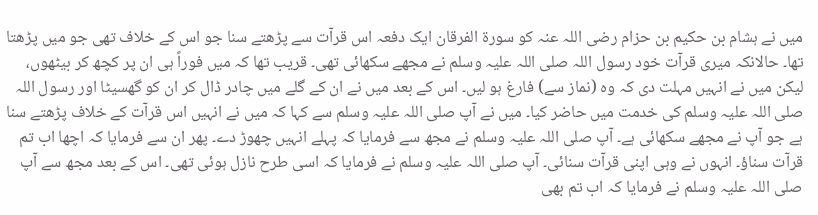میں نے ہشام بن حکیم بن حزام رضی اللہ عنہ کو سورۃ الفرقان ایک دفعہ اس قرآت سے پڑھتے سنا جو اس کے خلاف تھی جو میں پڑھتا تھا۔ حالانکہ میری قرآت خود رسول اللہ صلی اللہ علیہ وسلم نے مجھے سکھائی تھی۔ قریب تھا کہ میں فوراً ہی ان پر کچھ کر بیٹھوں، لیکن میں نے انہیں مہلت دی کہ وہ (نماز سے) فارغ ہو لیں۔ اس کے بعد میں نے ان کے گلے میں چادر ڈال کر ان کو گھسیٹا اور رسول اللہ صلی اللہ علیہ وسلم کی خدمت میں حاضر کیا۔ میں نے آپ صلی اللہ علیہ وسلم سے کہا کہ میں نے انہیں اس قرآت کے خلاف پڑھتے سنا ہے جو آپ نے مجھے سکھائی ہے۔ آپ صلی اللہ علیہ وسلم نے مجھ سے فرمایا کہ پہلے انہیں چھوڑ دے۔ پھر ان سے فرمایا کہ اچھا اب تم قرآت سناؤ۔ انہوں نے وہی اپنی قرآت سنائی۔ آپ صلی اللہ علیہ وسلم نے فرمایا کہ اسی طرح نازل ہوئی تھی۔ اس کے بعد مجھ سے آپ صلی اللہ علیہ وسلم نے فرمایا کہ اب تم بھی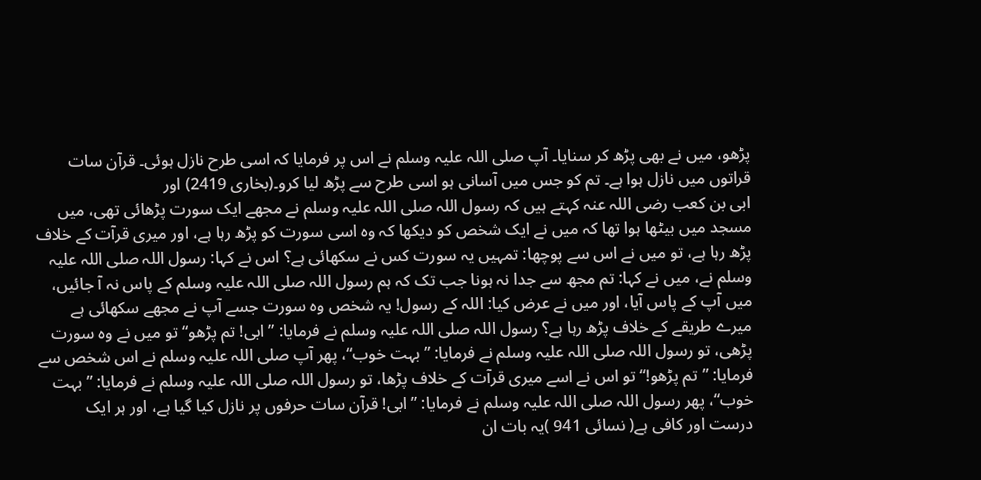پڑھو، میں نے بھی پڑھ کر سنایا۔ آپ صلی اللہ علیہ وسلم نے اس پر فرمایا کہ اسی طرح نازل ہوئی۔ قرآن سات قراتوں میں نازل ہوا ہے۔ تم کو جس میں آسانی ہو اسی طرح سے پڑھ لیا کرو۔(بخاری 2419) اور
ابی بن کعب رضی اللہ عنہ کہتے ہیں کہ رسول اللہ صلی اللہ علیہ وسلم نے مجھے ایک سورت پڑھائی تھی، میں مسجد میں بیٹھا ہوا تھا کہ میں نے ایک شخص کو دیکھا کہ وہ اسی سورت کو پڑھ رہا ہے، اور میری قرآت کے خلاف پڑھ رہا ہے، تو میں نے اس سے پوچھا: تمہیں یہ سورت کس نے سکھائی ہے؟ اس نے کہا: رسول اللہ صلی اللہ علیہ وسلم نے، میں نے کہا: تم مجھ سے جدا نہ ہونا جب تک کہ ہم رسول اللہ صلی اللہ علیہ وسلم کے پاس نہ آ جائیں، میں آپ کے پاس آیا، اور میں نے عرض کیا: اللہ کے رسول! یہ شخص وہ سورت جسے آپ نے مجھے سکھائی ہے میرے طریقے کے خلاف پڑھ رہا ہے؟ رسول اللہ صلی اللہ علیہ وسلم نے فرمایا: ”ابی! تم پڑھو“ تو میں نے وہ سورت پڑھی، تو رسول اللہ صلی اللہ علیہ وسلم نے فرمایا: ”بہت خوب“، پھر آپ صلی اللہ علیہ وسلم نے اس شخص سے فرمایا: ”تم پڑھو!“ تو اس نے اسے میری قرآت کے خلاف پڑھا، تو رسول اللہ صلی اللہ علیہ وسلم نے فرمایا: ”بہت خوب“، پھر رسول اللہ صلی اللہ علیہ وسلم نے فرمایا: ”ابی! قرآن سات حرفوں پر نازل کیا گیا ہے، اور ہر ایک درست اور کافی ہے( نسائی 941 )یہ بات ان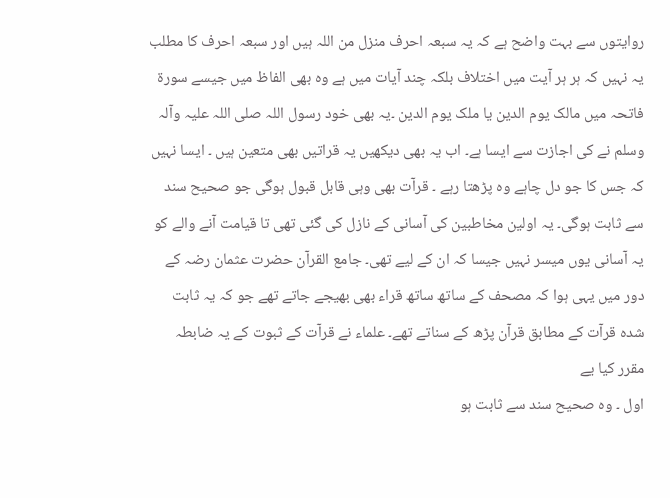روایتوں سے بہت واضح ہے کہ یہ سبعہ احرف منزل من اللہ ہیں اور سبعہ احرف کا مطلب یہ نہیں کہ ہر ہر آیت میں اختلاف بلکہ چند آیات میں ہے وہ بھی الفاظ میں جیسے سورۃ فاتحہ میں مالک یوم الدین یا ملک یوم الدین ۔یہ بھی خود رسول اللہ صلی اللہ علیہ وآلہ وسلم نے کی اجازت سے ایسا ہے۔ اب یہ بھی دیکھیں یہ قراتیں بھی متعین ہیں ۔ ایسا نہیں کہ جس کا جو دل چاہے وہ پڑھتا رہے ۔ قرآت بھی وہی قابل قبول ہوگی جو صحیح سند سے ثابت ہوگی۔ یہ اولین مخاطبین کی آسانی کے نازل کی گئی تھی تا قیامت آنے والے کو یہ آسانی یوں میسر نہیں جیسا کہ ان کے لیے تھی۔ جامع القرآن حضرت عثمان رضہ کے دور میں یہی ہوا کہ مصحف کے ساتھ ساتھ قراء بھی بھیجے جاتے تھے جو کہ یہ ثابت شدہ قرآت کے مطابق قرآن پڑھ کے سناتے تھے۔ علماء نے قرآت کے ثبوت کے یہ ضابطہ مقرر کیا یے
اول ۔ وہ صحیح سند سے ثابت ہو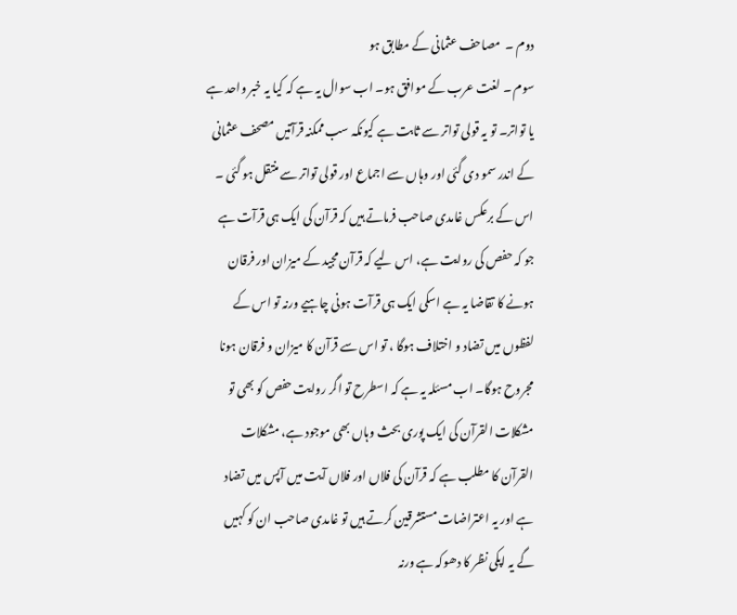دوم ۔  مصاحف عثمانی کے مطابق ہو
سوم ۔ لغت عرب کے موافق ہو۔ اب سوال یہ ہے کہ کیا یہ خبر واحد ہے یا تواتر۔ تو یہ قولی تواتر سے ثابت ہے کیونکہ سب ممکنہ قرآتیں مصحف عثمانی کے اندر سمو دی گئی اور وہاں سے اجماع اور قولی تواتر سے منتقل ہو گئی ۔ اس کے برعکس غامدی صاحب فرماتے ہیں کہ قرآن کی ایک ہی قرآت ہے جو کہ حفص کی روایت ہے، اس لیے کہ قرآن مجید کے میزان اور فرقان ہونے کا تقاضا یہ ہے اسکی ایک ہی قرآت ہونی چاہیے ورنہ تو اس کے لفظوں میں تضاد و اختلاف ہوگا ، تو اس سے قرآن کا میزان و فرقان ہونا مجروح ہوگا۔ اب مسئلہ یہ ہے کہ اسطرح تو اگر روایت حفص کو بھی تو مشکلات القرآن کی ایک پوری بحث وہاں بھی موجود ہے، مشکلات القرآن کا مطلب ہے کہ قرآن کی فلاں اور فلاں آیت میں آپس میں تضاد ہے اور یہ اعتراضات مستشرقین کرتے ہیں تو غامدی صاحب ان کو کہیں گے یہ اپکی نظر کا دھوکہ ہے ورنہ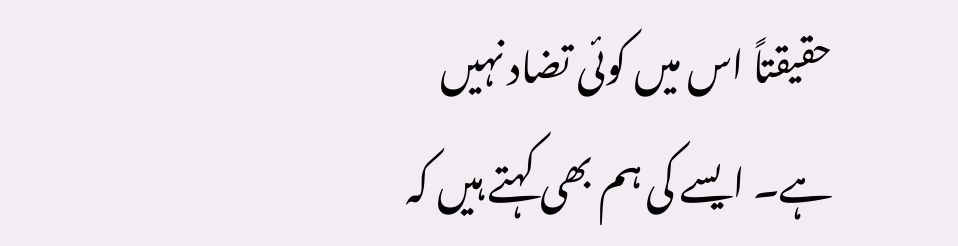حقیقتاً اس میں کوئی تضاد نہیں ہے۔ ایسے کی ہم بھی کہتے ہیں کہ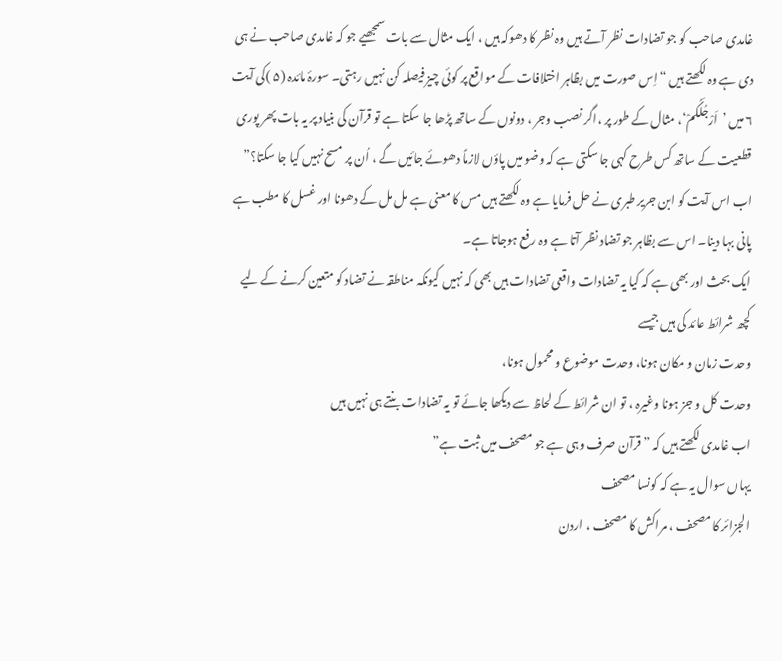غامدی صاحب کو جو تضادات نظر آتے ہیں وہ نظر کا دھوکہ ہیں ، ایک مثال سے بات سمجھیے جو کہ غامدی صاحب نے ہی دی ہے وہ لکھتے ہیں “اِس صورت میں بظاہر اختلافات کے مواقع پر کوئی چیز فیصلہ کن نہیں رہتی۔ سورۂ مائدہ (۵ )کی آیت ۶ میں ’اَرْجُلَکُمْ‘، مثال کے طور پر ،اگر نصب وجر ، دونوں کے ساتھ پڑھا جا سکتا ہے تو قرآن کی بنیاد پر یہ بات پھر پوری قطعیت کے ساتھ کس طرح کہی جا سکتی ہے کہ وضو میں پاؤں لازماً دھوئے جائیں گے ، اُن پر مسح نہیں کیا جا سکتا؟”
اب اس آیت کو ابن جریر طبری نے حل فرمایا ہے وہ لکھتے ہیں مس کا معنی ہے مل مل کے دھونا اور غسل کا مطب ہے پانی بہا دینا۔ اس سے بظاہر جو تضاد نظر آتا ہے وہ رفع ہوجاتا ہے۔
ایک بحث اور بھی ہے کہ کیا یہ تضادات واقعی تضادات ہیں بھی کہ نہیں کیونکہ مناطقہ نے تضاد کو متعین کرنے کے لیے کچھ شرائط عائد کی ہیں جیسے
وحدت زمان و مکان ہونا، وحدت موضوع و محمول ہونا،
وحدت کل و جز ہونا وغیرہ ، تو ان شرائط کے لحاظ سے دیکھا جائے تو یہ تضادات بنتے ہی نہیں ہیں
اب غامدی لکھتے ہیں کہ ” قرآن صرف وہی ہے جو مصحف میں ثبت ہے”
یہاں سوال یہ ہے کہ کونسا مصحف
الجزائر کا مصحف ، مراکش کا مصحف ، اردن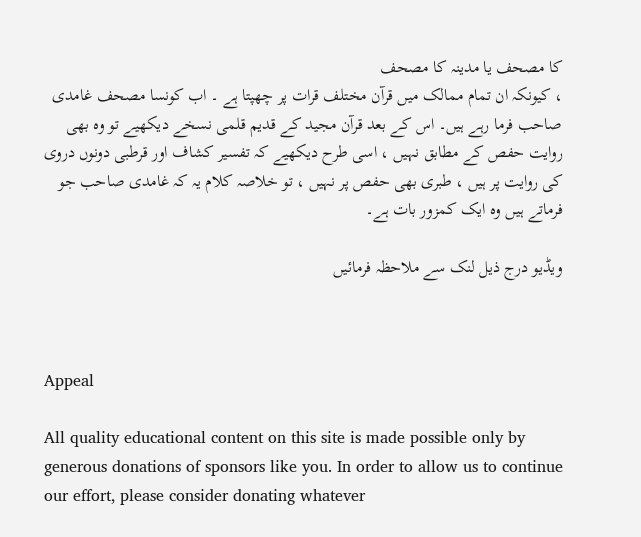کا مصحف یا مدینہ کا مصحف
، کیونکہ ان تمام ممالک میں قرآن مختلف قرات پر چھپتا ہے ۔ اب کونسا مصحف غامدی صاحب فرما رہے ہیں۔ اس کے بعد قرآن مجید کے قدیم قلمی نسخے دیکھیے تو وہ بھی روایت حفص کے مطابق نہیں ، اسی طرح دیکھیے کہ تفسیر کشاف اور قرطبی دونوں دروی کی روایت پر ہیں ، طبری بھی حفص پر نہیں ، تو خلاصہ کلام یہ کہ غامدی صاحب جو فرماتے ہیں وہ ایک کمزور بات ہے۔

ویڈیو درج ذیل لنک سے ملاحظہ فرمائیں



Appeal

All quality educational content on this site is made possible only by generous donations of sponsors like you. In order to allow us to continue our effort, please consider donating whatever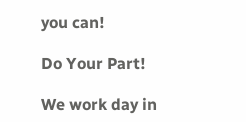you can!

Do Your Part!

We work day in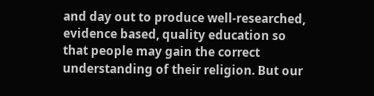and day out to produce well-researched, evidence based, quality education so that people may gain the correct understanding of their religion. But our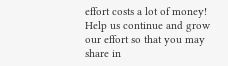effort costs a lot of money! Help us continue and grow our effort so that you may share in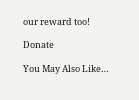our reward too!

Donate

You May Also Like…